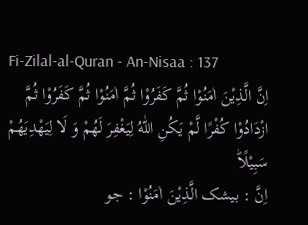Fi-Zilal-al-Quran - An-Nisaa : 137
اِنَّ الَّذِیْنَ اٰمَنُوْا ثُمَّ كَفَرُوْا ثُمَّ اٰمَنُوْا ثُمَّ كَفَرُوْا ثُمَّ ازْدَادُوْا كُفْرًا لَّمْ یَكُنِ اللّٰهُ لِیَغْفِرَ لَهُمْ وَ لَا لِیَهْدِیَهُمْ سَبِیْلًاؕ
اِنَّ : بیشک الَّذِيْنَ اٰمَنُوْا : جو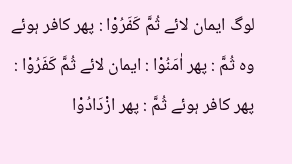لوگ ایمان لائے ثُمَّ كَفَرُوْا : پھر کافر ہوئے وہ ثُمَّ : پھر اٰمَنُوْا : ایمان لائے ثُمَّ كَفَرُوْا : پھر کافر ہوئے ثُمَّ : پھر ازْدَادُوْا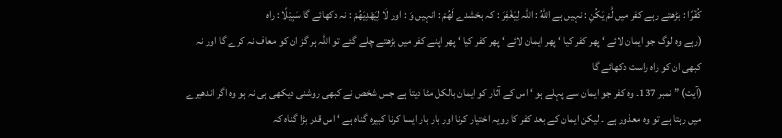كُفْرًا : بڑھتے رہے کفر میں لَّمْ يَكُنِ : نہیں ہے اللّٰهُ : اللہ لِيَغْفِرَ : کہ بخشدے لَھُمْ : انہیں وَ : اور لَا لِيَهْدِيَھُمْ : نہ دکھائے گا سَبِيْلًا : راہ
(رہے وہ لوگ جو ایمان لائے ‘ پھر کفر کیا ‘ پھر ایمان لائے ‘ پھر کفر کیا ‘ پھر اپنے کفر میں بڑھتے چلے گئے تو اللہ ہر گز ان کو معاف نہ کرے گا اور نہ کبھی ان کو راہ راست دکھائے گا
(آیت) ” نمبر 137۔ وہ کفر جو ایمان سے پہلے ہو ‘ اس کے آثار کو ایمان بالکل مٹا دیتا ہے جس شخص نے کبھی روشنی دیکھی ہی نہ ہو وہ اگر اندھیرے میں رہتا ہے تو وہ معذور ہے ۔ لیکن ایمان کے بعد کفر کا رویہ اختیار کرنا اور بار بار ایسا کرنا کبیرہ گناہ ہے ‘ اس قدر بڑا گناہ کہ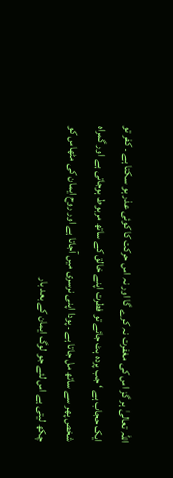اللہ تعالیٰ ہر گز اس کی مغفرت نہ کرے گا اور نہ اس حرکت کا کوئی عذر ہو سکتا ہے ۔ کفر تو ایک حجاب ہے ‘ جب پردہ ہٹ جائے تو فطرت اپنے خالق کے ساتھ مربوط ہوجاتی ہے اور گمراہ شخص پھر سے ساتھ مل جاتا ہے ۔ پودا اپنی نرسری میں آجاتا ہے اور روح ایمان کی مٹھاس کو چکھ لیتی ہے اس لئے جو لوگ ایمان کے بعد بار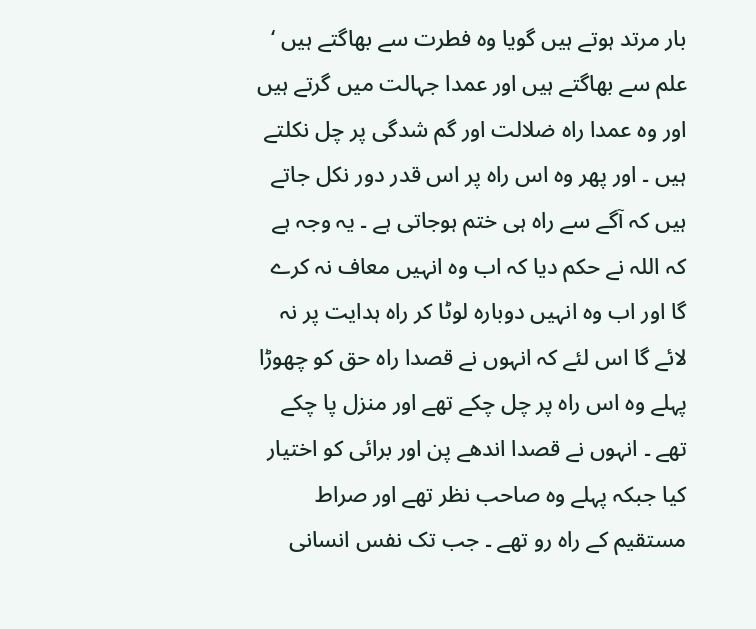بار مرتد ہوتے ہیں گویا وہ فطرت سے بھاگتے ہیں ‘ علم سے بھاگتے ہیں اور عمدا جہالت میں گرتے ہیں اور وہ عمدا راہ ضلالت اور گم شدگی پر چل نکلتے ہیں ۔ اور پھر وہ اس راہ پر اس قدر دور نکل جاتے ہیں کہ آگے سے راہ ہی ختم ہوجاتی ہے ۔ یہ وجہ ہے کہ اللہ نے حکم دیا کہ اب وہ انہیں معاف نہ کرے گا اور اب وہ انہیں دوبارہ لوٹا کر راہ ہدایت پر نہ لائے گا اس لئے کہ انہوں نے قصدا راہ حق کو چھوڑا پہلے وہ اس راہ پر چل چکے تھے اور منزل پا چکے تھے ۔ انہوں نے قصدا اندھے پن اور برائی کو اختیار کیا جبکہ پہلے وہ صاحب نظر تھے اور صراط مستقیم کے راہ رو تھے ۔ جب تک نفس انسانی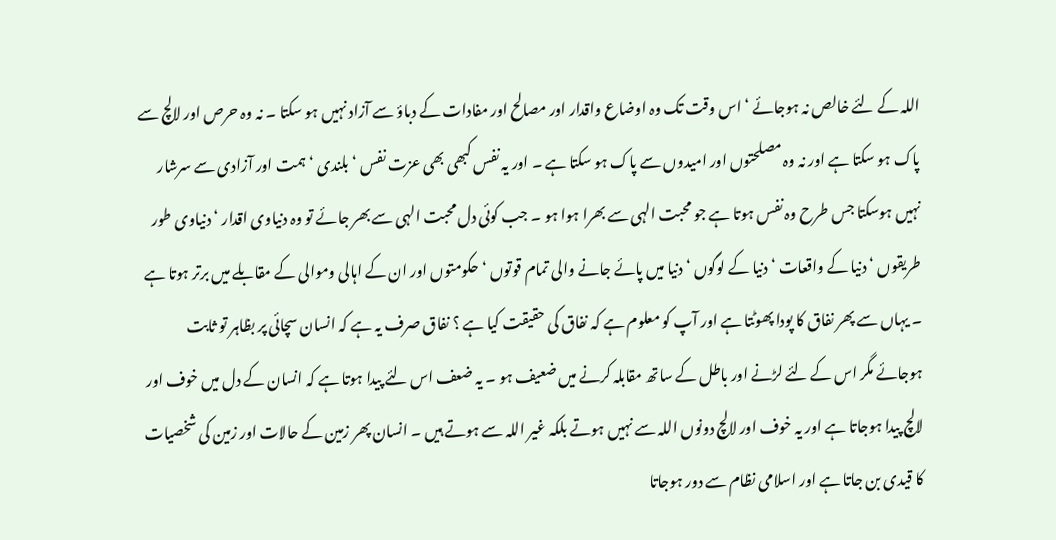اللہ کے لئے خالص نہ ہوجائے ‘ اس وقت تک وہ اوضاع واقدار اور مصالح اور مفادات کے دباؤ سے آزاد نہیں ہو سکتا ۔ نہ وہ حرص اور لالچ سے پاک ہو سکتا ہے اور نہ وہ مصلحتوں اور امیدوں سے پاک ہو سکتا ہے ۔ اور یہ نفس کبھی بھی عزت نفس ‘ بلندی ‘ ہمت اور آزادی سے سرشار نہیں ہوسکتا جس طرح وہ نفس ہوتا ہے جو محبت الہی سے بھرا ہوا ہو ۔ جب کوئی دل محبت الہی سے بھر جائے تو وہ دنیاوی اقدار ‘ دنیاوی طور طریقوں ‘ دنیا کے واقعات ‘ دنیا کے لوگوں ‘ دنیا میں پائے جانے والی تمام قوتوں ‘ حکومتوں اور ان کے اہالی وموالی کے مقابلے میں برتر ہوتا ہے ۔ یہاں سے پھر نفاق کا پودا پھوٹتا ہے اور آپ کو معلوم ہے کہ نفاق کی حقیقت کیا ہے ؟ نفاق صرف یہ ہے کہ انسان سچائی پر بظاہر تو ثابت ہوجائے مگر اس کے لئے لڑنے اور باطل کے ساتھ مقابلہ کرنے میں ضعیف ہو ۔ یہ ضعف اس لئے پیدا ہوتا ہے کہ انسان کے دل میں خوف اور لالچ پیدا ہوجاتا ہے اور یہ خوف اور لالچ دونوں اللہ سے نہیں ہوتے بلکہ غیر اللہ سے ہوتے ہیں ۔ انسان پھر زمین کے حالات اور زمین کی شخصیات کا قیدی بن جاتا ہے اور اسلامی نظام سے دور ہوجاتا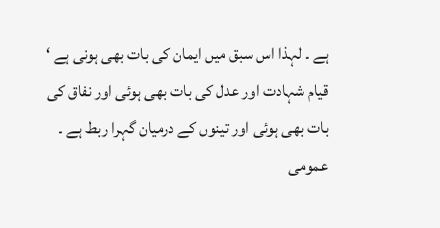ہے ۔ لہذا اس سبق میں ایمان کی بات بھی ہونی ہے ‘ قیام شہادت اور عدل کی بات بھی ہوئی اور نفاق کی بات بھی ہوئی اور تینوں کے درمیان گہرا ربط ہے ۔ عمومی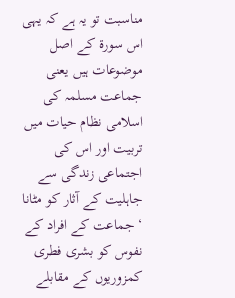مناسبت تو یہ ہے کہ یہی اس سورة کے اصل موضوعات ہیں یعنی جماعت مسلمہ کی اسلامی نظام حیات میں تربیت اور اس کی اجتماعی زندگی سے جاہلیت کے آثار کو مٹانا ‘ جماعت کے افراد کے نفوس کو بشری فطری کمزوریوں کے مقابلے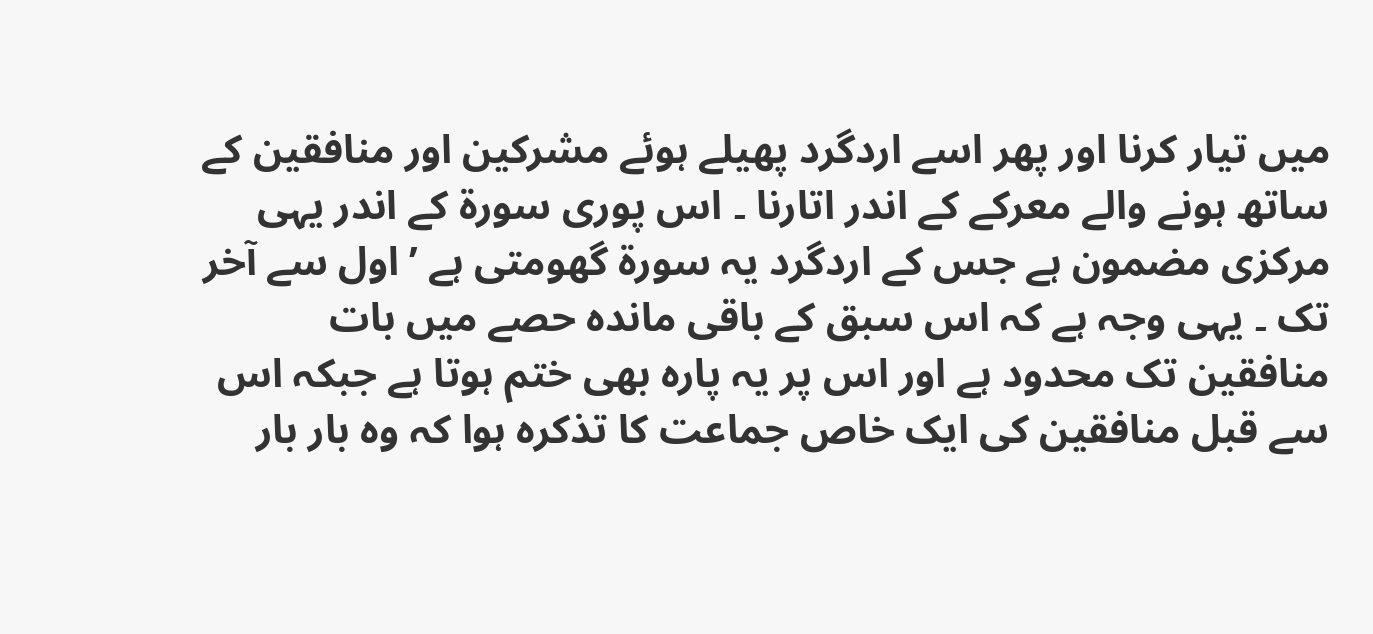میں تیار کرنا اور پھر اسے اردگرد پھیلے ہوئے مشرکین اور منافقین کے ساتھ ہونے والے معرکے کے اندر اتارنا ۔ اس پوری سورة کے اندر یہی مرکزی مضمون ہے جس کے اردگرد یہ سورة گھومتی ہے ’ اول سے آخر تک ۔ یہی وجہ ہے کہ اس سبق کے باقی ماندہ حصے میں بات منافقین تک محدود ہے اور اس پر یہ پارہ بھی ختم ہوتا ہے جبکہ اس سے قبل منافقین کی ایک خاص جماعت کا تذکرہ ہوا کہ وہ بار بار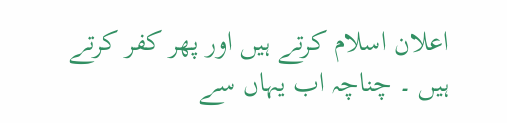اعلان اسلام کرتے ہیں اور پھر کفر کرتے ہیں ۔ چناچہ اب یہاں سے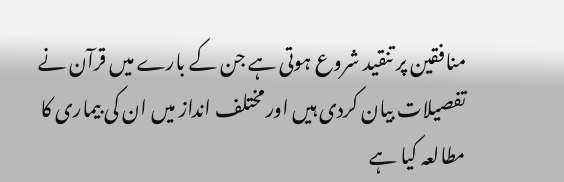منافقین پر تنقید شروع ہوتی ہے جن کے بارے میں قرآن نے تفصیلات بیان کردی ہیں اور مختلف انداز میں ان کی بیماری کا مطالعہ کیا ہے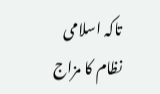تاکہ اسلامی نظام کا مزاج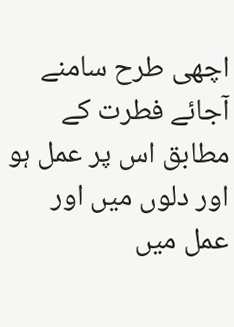اچھی طرح سامنے آجائے فطرت کے مطابق اس پر عمل ہو اور دلوں میں اور عمل میں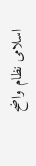اسلامی نظام واضح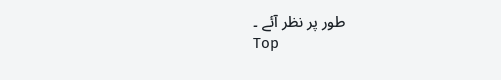طور پر نظر آئے ۔
Top